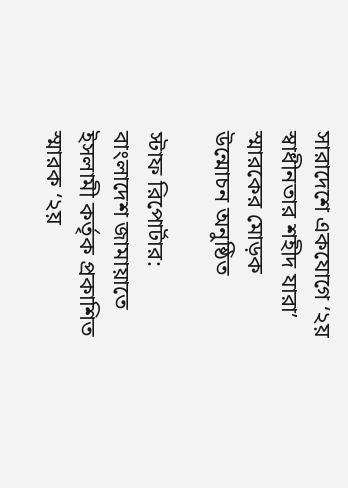সারাদেশে একযোগে ‘২য় স্বাধীনতার শহীদ যারা’ স্মারকের মোড়ক উন্মোচন অনুষ্ঠিত

স্টাফ রিপোর্টার: বাংলাদেশ জামায়াতে ইসলামী কর্তৃক প্রকাশিত স্মারক ‘২য়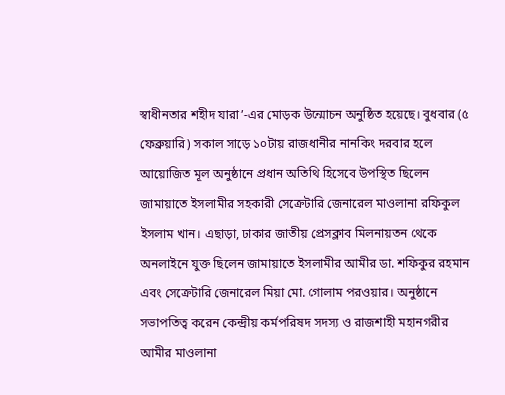স্বাধীনতার শহীদ যারা’-এর মোড়ক উন্মোচন অনুষ্ঠিত হয়েছে। বুধবার (৫ ফেব্রুয়ারি) সকাল সাড়ে ১০টায় রাজধানীর নানকিং দরবার হলে আয়োজিত মূল অনুষ্ঠানে প্রধান অতিথি হিসেবে উপস্থিত ছিলেন জামায়াতে ইসলামীর সহকারী সেক্রেটারি জেনারেল মাওলানা রফিকুল ইসলাম খান। এছাড়া, ঢাকার জাতীয় প্রেসক্লাব মিলনায়তন থেকে অনলাইনে যুক্ত ছিলেন জামায়াতে ইসলামীর আমীর ডা. শফিকুর রহমান এবং সেক্রেটারি জেনারেল মিয়া মো. গোলাম পরওয়ার। অনুষ্ঠানে সভাপতিত্ব করেন কেন্দ্রীয় কর্মপরিষদ সদস্য ও রাজশাহী মহানগরীর আমীর মাওলানা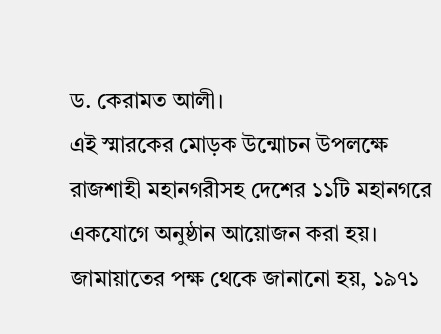ড. কেরামত আলী।
এই স্মারকের মোড়ক উন্মোচন উপলক্ষে রাজশাহী মহানগরীসহ দেশের ১১টি মহানগরে একযোগে অনুষ্ঠান আয়োজন করা হয়। জামায়াতের পক্ষ থেকে জানানো হয়, ১৯৭১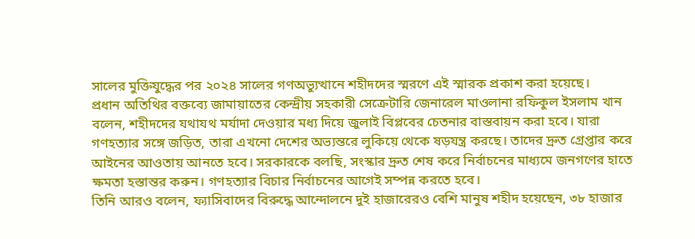সালের মুক্তিযুদ্ধের পর ২০২৪ সালের গণঅভ্যুত্থানে শহীদদের স্মরণে এই স্মারক প্রকাশ করা হয়েছে।
প্রধান অতিথির বক্তব্যে জামায়াতের কেন্দ্রীয় সহকারী সেক্রেটারি জেনারেল মাওলানা রফিকুল ইসলাম খান বলেন, শহীদদের যথাযথ মর্যাদা দেওয়ার মধ্য দিয়ে জুলাই বিপ্লবের চেতনার বাস্তবায়ন করা হবে। যারা গণহত্যার সঙ্গে জড়িত, তারা এখনো দেশের অভ্যন্তরে লুকিয়ে থেকে ষড়যন্ত্র করছে। তাদের দ্রুত গ্রেপ্তার করে আইনের আওতায় আনতে হবে। সরকারকে বলছি, সংস্কার দ্রুত শেষ করে নির্বাচনের মাধ্যমে জনগণের হাতে ক্ষমতা হস্তান্তর করুন। গণহত্যার বিচার নির্বাচনের আগেই সম্পন্ন করতে হবে।
তিনি আরও বলেন, ফ্যাসিবাদের বিরুদ্ধে আন্দোলনে দুই হাজারেরও বেশি মানুষ শহীদ হয়েছেন, ৩৮ হাজার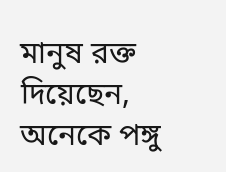মানুষ রক্ত দিয়েছেন, অনেকে পঙ্গু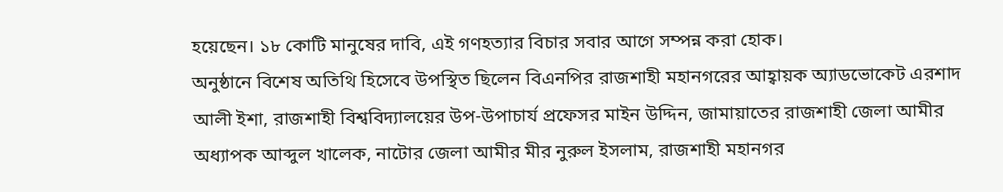হয়েছেন। ১৮ কোটি মানুষের দাবি, এই গণহত্যার বিচার সবার আগে সম্পন্ন করা হোক।
অনুষ্ঠানে বিশেষ অতিথি হিসেবে উপস্থিত ছিলেন বিএনপির রাজশাহী মহানগরের আহ্বায়ক অ্যাডভোকেট এরশাদ আলী ইশা, রাজশাহী বিশ্ববিদ্যালয়ের উপ-উপাচার্য প্রফেসর মাইন উদ্দিন, জামায়াতের রাজশাহী জেলা আমীর অধ্যাপক আব্দুল খালেক, নাটোর জেলা আমীর মীর নুরুল ইসলাম, রাজশাহী মহানগর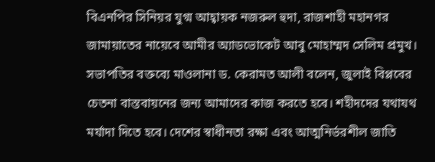বিএনপির সিনিয়র যুগ্ম আহ্বায়ক নজরুল হুদা, রাজশাহী মহানগর জামায়াতের নায়েবে আমীর অ্যাডভোকেট আবু মোহাম্মদ সেলিম প্রমুখ।
সভাপতির বক্তব্যে মাওলানা ড. কেরামত আলী বলেন, জুলাই বিপ্লবের চেতনা বাস্তবায়নের জন্য আমাদের কাজ করতে হবে। শহীদদের যথাযথ মর্যাদা দিতে হবে। দেশের স্বাধীনতা রক্ষা এবং আত্মনির্ভরশীল জাতি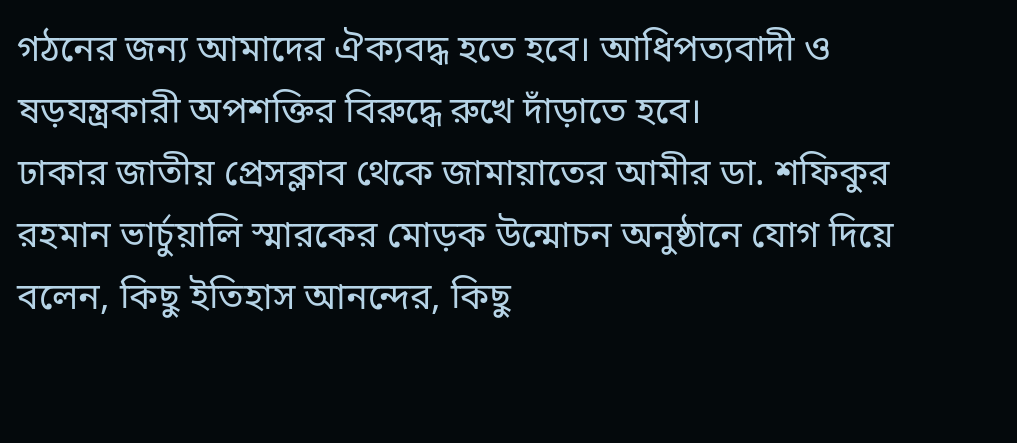গঠনের জন্য আমাদের ঐক্যবদ্ধ হতে হবে। আধিপত্যবাদী ও ষড়যন্ত্রকারী অপশক্তির বিরুদ্ধে রুখে দাঁড়াতে হবে।
ঢাকার জাতীয় প্রেসক্লাব থেকে জামায়াতের আমীর ডা. শফিকুর রহমান ভার্চুয়ালি স্মারকের মোড়ক উন্মোচন অনুষ্ঠানে যোগ দিয়ে বলেন, কিছু ইতিহাস আনন্দের, কিছু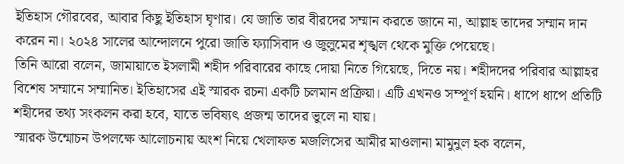ইতিহাস গৌরবের, আবার কিছু ইতিহাস ঘৃণার। যে জাতি তার বীরদের সম্মান করতে জানে না, আল্লাহ তাদের সম্মান দান করেন না। ২০২৪ সালের আন্দোলনে পুরো জাতি ফ্যাসিবাদ ও জুলুমের শৃঙ্খল থেকে মুক্তি পেয়েছে।
তিনি আরো বলেন, জামায়াতে ইসলামী শহীদ পরিবারের কাছে দোয়া নিতে গিয়েছে, দিতে নয়। শহীদদের পরিবার আল্লাহর বিশেষ সম্মানে সম্মানিত। ইতিহাসের এই স্মারক রচনা একটি চলমান প্রক্রিয়া। এটি এখনও সম্পূর্ণ হয়নি। ধাপে ধাপে প্রতিটি শহীদের তথ্য সংকলন করা হবে, যাতে ভবিষ্যৎ প্রজন্ম তাদের ভুলে না যায়।
স্মারক উন্মোচন উপলক্ষে আলোচনায় অংশ নিয়ে খেলাফত মজলিসের আমীর মাওলানা মামুনুল হক বলেন,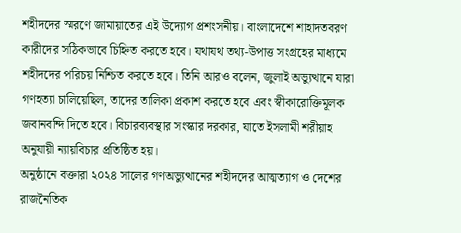শহীদদের স্মরণে জামায়াতের এই উদ্যোগ প্রশংসনীয়। বাংলাদেশে শাহাদতবরণ কারীদের সঠিকভাবে চিহ্নিত করতে হবে। যথাযথ তথ্য-উপাত্ত সংগ্রহের মাধ্যমে শহীদদের পরিচয় নিশ্চিত করতে হবে। তিনি আরও বলেন, জুলাই অভ্যুত্থানে যারা গণহত্যা চালিয়েছিল, তাদের তালিকা প্রকাশ করতে হবে এবং স্বীকারোক্তিমূলক জবানবন্দি দিতে হবে। বিচারব্যবস্থার সংস্কার দরকার, যাতে ইসলামী শরীয়াহ অনুযায়ী ন্যায়বিচার প্রতিষ্ঠিত হয়।
অনুষ্ঠানে বক্তারা ২০২৪ সালের গণঅভ্যুত্থানের শহীদদের আত্মত্যাগ ও দেশের রাজনৈতিক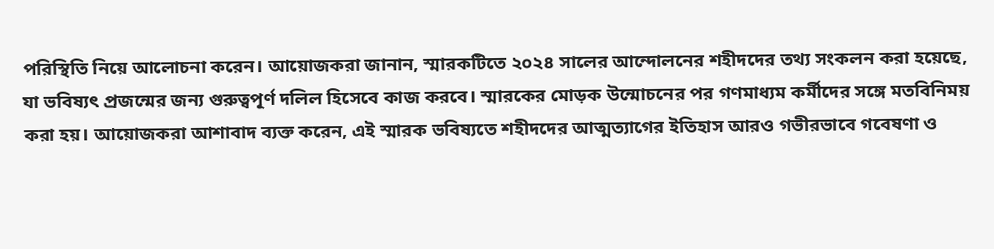পরিস্থিতি নিয়ে আলোচনা করেন। আয়োজকরা জানান, স্মারকটিতে ২০২৪ সালের আন্দোলনের শহীদদের তথ্য সংকলন করা হয়েছে, যা ভবিষ্যৎ প্রজন্মের জন্য গুরুত্বপূর্ণ দলিল হিসেবে কাজ করবে। স্মারকের মোড়ক উন্মোচনের পর গণমাধ্যম কর্মীদের সঙ্গে মতবিনিময় করা হয়। আয়োজকরা আশাবাদ ব্যক্ত করেন, এই স্মারক ভবিষ্যতে শহীদদের আত্মত্যাগের ইতিহাস আরও গভীরভাবে গবেষণা ও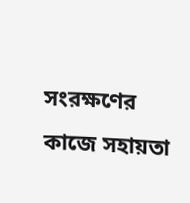সংরক্ষণের কাজে সহায়তা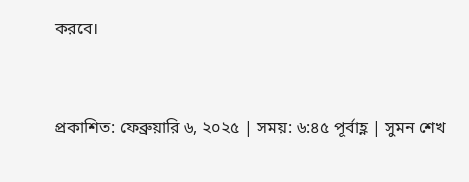করবে।


প্রকাশিত: ফেব্রুয়ারি ৬, ২০২৫ | সময়: ৬:৪৫ পূর্বাহ্ণ | সুমন শেখ